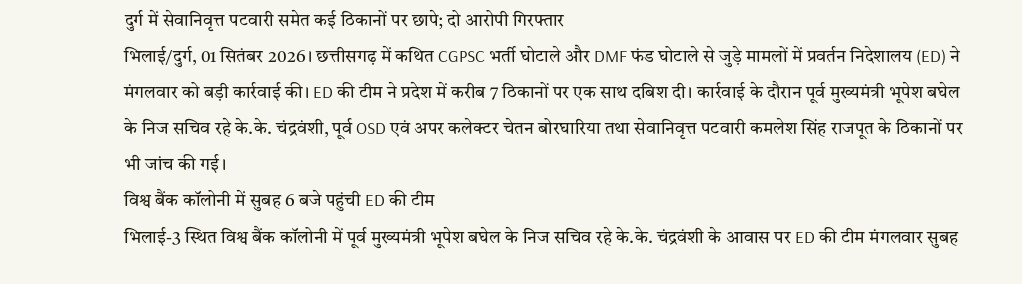दुर्ग में सेवानिवृत्त पटवारी समेत कई ठिकानों पर छापे; दो आरोपी गिरफ्तार
भिलाई/दुर्ग, 01 सितंबर 2026। छत्तीसगढ़ में कथित CGPSC भर्ती घोटाले और DMF फंड घोटाले से जुड़े मामलों में प्रवर्तन निदेशालय (ED) ने मंगलवार को बड़ी कार्रवाई की। ED की टीम ने प्रदेश में करीब 7 ठिकानों पर एक साथ दबिश दी। कार्रवाई के दौरान पूर्व मुख्यमंत्री भूपेश बघेल के निज सचिव रहे के.के. चंद्रवंशी, पूर्व OSD एवं अपर कलेक्टर चेतन बोरघारिया तथा सेवानिवृत्त पटवारी कमलेश सिंह राजपूत के ठिकानों पर भी जांच की गई।
विश्व बैंक कॉलोनी में सुबह 6 बजे पहुंची ED की टीम
भिलाई-3 स्थित विश्व बैंक कॉलोनी में पूर्व मुख्यमंत्री भूपेश बघेल के निज सचिव रहे के.के. चंद्रवंशी के आवास पर ED की टीम मंगलवार सुबह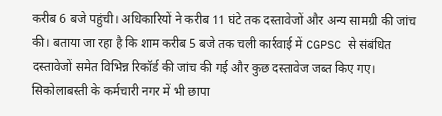करीब 6 बजे पहुंची। अधिकारियों ने करीब 11 घंटे तक दस्तावेजों और अन्य सामग्री की जांच की। बताया जा रहा है कि शाम करीब 5 बजे तक चली कार्रवाई में CGPSC से संबंधित दस्तावेजों समेत विभिन्न रिकॉर्ड की जांच की गई और कुछ दस्तावेज जब्त किए गए।
सिकोलाबस्ती के कर्मचारी नगर में भी छापा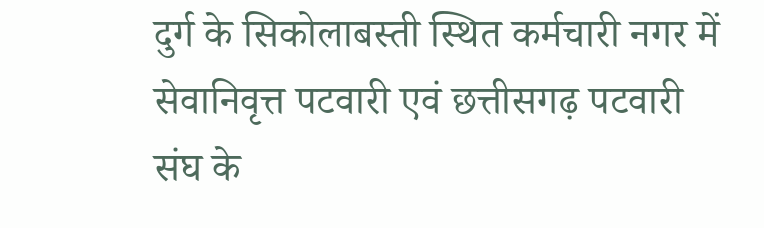दुर्ग के सिकोलाबस्ती स्थित कर्मचारी नगर में सेवानिवृत्त पटवारी एवं छत्तीसगढ़ पटवारी संघ के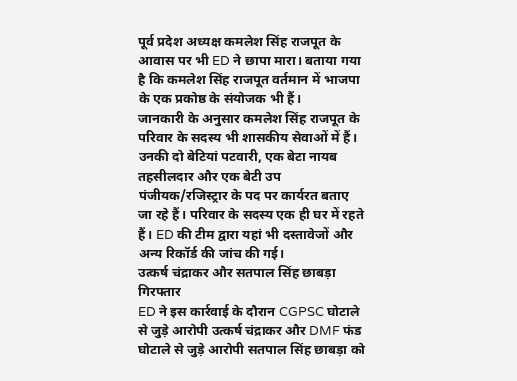पूर्व प्रदेश अध्यक्ष कमलेश सिंह राजपूत के आवास पर भी ED ने छापा मारा। बताया गया है कि कमलेश सिंह राजपूत वर्तमान में भाजपा के एक प्रकोष्ठ के संयोजक भी हैं।
जानकारी के अनुसार कमलेश सिंह राजपूत के परिवार के सदस्य भी शासकीय सेवाओं में हैं। उनकी दो बेटियां पटवारी, एक बेटा नायब तहसीलदार और एक बेटी उप पंजीयक/रजिस्ट्रार के पद पर कार्यरत बताए जा रहे हैं। परिवार के सदस्य एक ही घर में रहते हैं। ED की टीम द्वारा यहां भी दस्तावेजों और अन्य रिकॉर्ड की जांच की गई।
उत्कर्ष चंद्राकर और सतपाल सिंह छाबड़ा गिरफ्तार
ED ने इस कार्रवाई के दौरान CGPSC घोटाले से जुड़े आरोपी उत्कर्ष चंद्राकर और DMF फंड घोटाले से जुड़े आरोपी सतपाल सिंह छाबड़ा को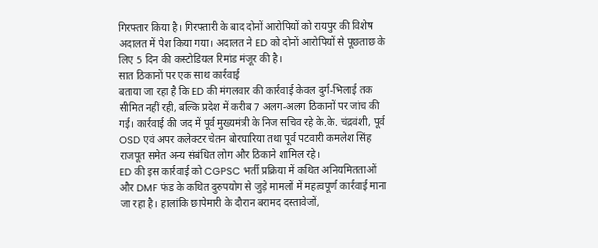गिरफ्तार किया है। गिरफ्तारी के बाद दोनों आरोपियों को रायपुर की विशेष अदालत में पेश किया गया। अदालत ने ED को दोनों आरोपियों से पूछताछ के लिए 5 दिन की कस्टोडियल रिमांड मंजूर की है।
सात ठिकानों पर एक साथ कार्रवाई
बताया जा रहा है कि ED की मंगलवार की कार्रवाई केवल दुर्ग-भिलाई तक सीमित नहीं रही, बल्कि प्रदेश में करीब 7 अलग-अलग ठिकानों पर जांच की गई। कार्रवाई की जद में पूर्व मुख्यमंत्री के निज सचिव रहे के.के. चंद्रवंशी, पूर्व OSD एवं अपर कलेक्टर चेतन बोरघारिया तथा पूर्व पटवारी कमलेश सिंह राजपूत समेत अन्य संबंधित लोग और ठिकाने शामिल रहे।
ED की इस कार्रवाई को CGPSC भर्ती प्रक्रिया में कथित अनियमितताओं और DMF फंड के कथित दुरुपयोग से जुड़े मामलों में महत्वपूर्ण कार्रवाई माना जा रहा है। हालांकि छापेमारी के दौरान बरामद दस्तावेजों,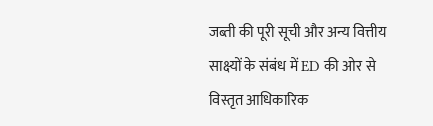जब्ती की पूरी सूची और अन्य वित्तीय साक्ष्यों के संबंध में ED की ओर से विस्तृत आधिकारिक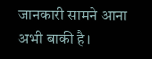जानकारी सामने आना अभी बाकी है।